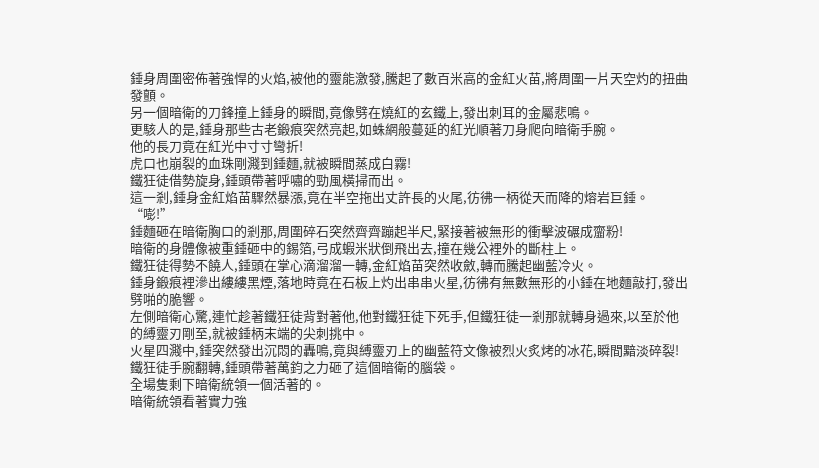錘身周圍密佈著強悍的火焰,被他的靈能激發,騰起了數百米高的金紅火苗,將周圍一片天空灼的扭曲發顫。
另一個暗衛的刀鋒撞上錘身的瞬間,竟像劈在燒紅的玄鐵上,發出刺耳的金屬悲鳴。
更駭人的是,錘身那些古老鍛痕突然亮起,如蛛網般蔓延的紅光順著刀身爬向暗衛手腕。
他的長刀竟在紅光中寸寸彎折!
虎口也崩裂的血珠剛濺到錘麵,就被瞬間蒸成白霧!
鐵狂徒借勢旋身,錘頭帶著呼嘯的勁風橫掃而出。
這一剎,錘身金紅焰苗驟然暴漲,竟在半空拖出丈許長的火尾,彷彿一柄從天而降的熔岩巨錘。
“嘭!”
錘麵砸在暗衛胸口的剎那,周圍碎石突然齊齊蹦起半尺,緊接著被無形的衝擊波碾成齏粉!
暗衛的身體像被重錘砸中的錫箔,弓成蝦米狀倒飛出去,撞在幾公裡外的斷柱上。
鐵狂徒得勢不饒人,錘頭在掌心滴溜溜一轉,金紅焰苗突然收斂,轉而騰起幽藍冷火。
錘身鍛痕裡滲出縷縷黑煙,落地時竟在石板上灼出串串火星,彷彿有無數無形的小錘在地麵敲打,發出劈啪的脆響。
左側暗衛心驚,連忙趁著鐵狂徒背對著他,他對鐵狂徒下死手,但鐵狂徒一剎那就轉身過來,以至於他的縛靈刃剛至,就被錘柄末端的尖刺挑中。
火星四濺中,錘突然發出沉悶的轟鳴,竟與縛靈刃上的幽藍符文像被烈火炙烤的冰花,瞬間黯淡碎裂!
鐵狂徒手腕翻轉,錘頭帶著萬鈞之力砸了這個暗衛的腦袋。
全場隻剩下暗衛統領一個活著的。
暗衛統領看著實力強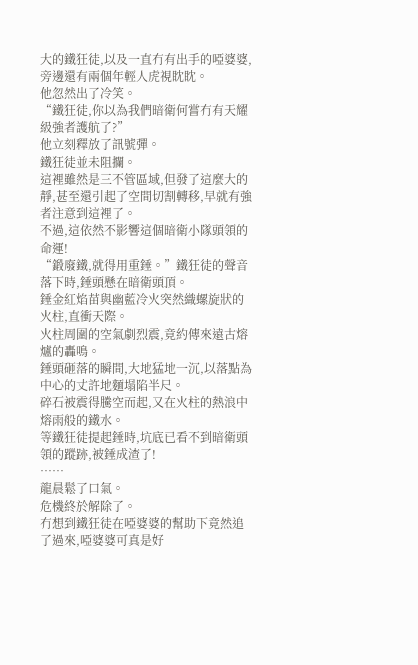大的鐵狂徒,以及一直冇有出手的啞婆婆,旁邊還有兩個年輕人虎視眈眈。
他忽然出了冷笑。
“鐵狂徒,你以為我們暗衛何嘗冇有天耀級強者護航了?”
他立刻釋放了訊號彈。
鐵狂徒並未阻攔。
這裡雖然是三不管區域,但發了這麼大的靜,甚至還引起了空間切割轉移,早就有強者注意到這裡了。
不過,這依然不影響這個暗衛小隊頭領的命運!
“鍛廢鐵,就得用重錘。”鐵狂徒的聲音落下時,錘頭懸在暗衛頭頂。
錘金紅焰苗與幽藍冷火突然織螺旋狀的火柱,直衝天際。
火柱周圍的空氣劇烈震,竟約傳來遠古熔爐的轟鳴。
錘頭砸落的瞬間,大地猛地一沉,以落點為中心的丈許地麵塌陷半尺。
碎石被震得騰空而起,又在火柱的熱浪中熔雨般的鐵水。
等鐵狂徒提起錘時,坑底已看不到暗衛頭領的蹤跡,被錘成渣了!
……
龍晨鬆了口氣。
危機終於解除了。
冇想到鐵狂徒在啞婆婆的幫助下竟然追了過來,啞婆婆可真是好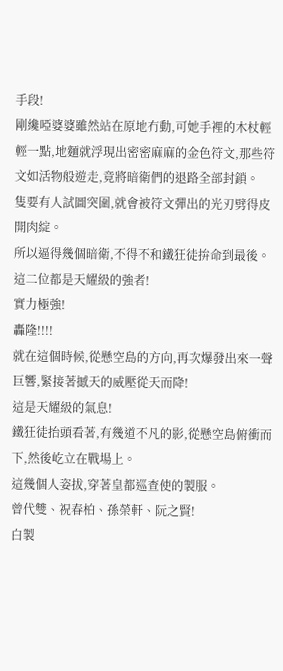手段!
剛纔啞婆婆雖然站在原地冇動,可她手裡的木杖輕輕一點,地麵就浮現出密密麻麻的金色符文,那些符文如活物般遊走,竟將暗衛們的退路全部封鎖。
隻要有人試圖突圍,就會被符文彈出的光刃劈得皮開肉綻。
所以逼得幾個暗衛,不得不和鐵狂徒拚命到最後。
這二位都是天耀級的強者!
實力極強!
轟隆!!!!
就在這個時候,從懸空島的方向,再次爆發出來一聲巨響,緊接著撼天的威壓從天而降!
這是天耀級的氣息!
鐵狂徒抬頭看著,有幾道不凡的影,從懸空島俯衝而下,然後屹立在戰場上。
這幾個人姿拔,穿著皇都巡查使的製服。
曾代雙、祝春柏、孫榮軒、阮之賢!
白製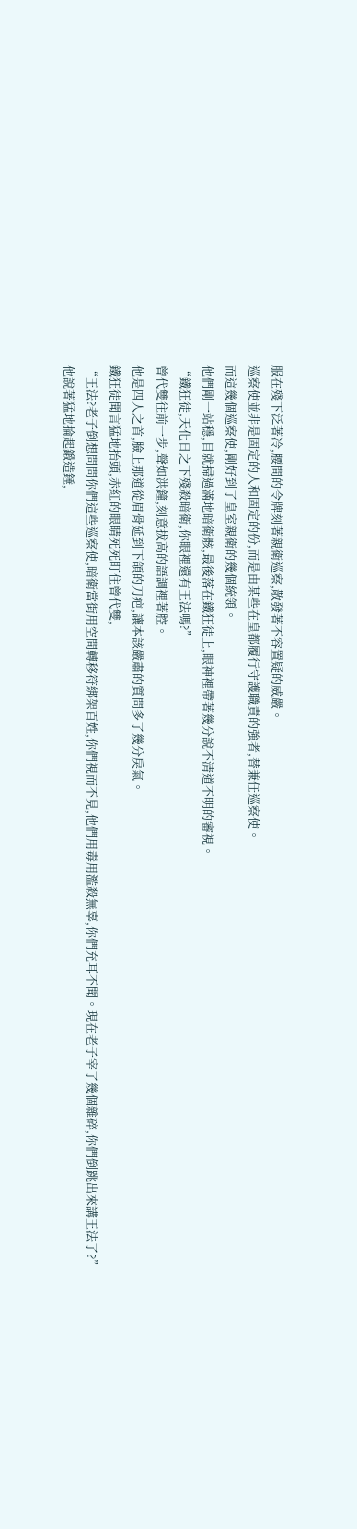服在殘下泛著冷,腰間的令牌刻著親衛巡察,散發著不容置疑的威嚴。
巡察使並非是固定的人和固定的份,而是由某些在皇都履行守護職責的強者,替兼任巡察使。
而這幾個巡察使,剛好到了皇室親衛的幾個統領。
他們剛一站穩,目就掃過滿地暗衛骸,最後落在鐵狂徒上,眼神裡帶著幾分說不清道不明的審視。
“鐵狂徒,天化日之下殘殺暗衛,你眼裡還有王法嗎?”
曾代雙往前一步,聲如洪鐘,刻意拔高的語調裡著腔。
他是四人之首,臉上那道從眉骨延到下頜的刀疤,讓本該嚴肅的質問多了幾分戾氣。
鐵狂徒聞言猛地抬頭,赤紅的眼睛死死盯住曾代雙,
“王法?老子倒想問問你們這些巡察使,暗衛當街用空間轉移符綁架百姓,你們視而不見,他們用毒用濫殺無辜,你們充耳不聞。現在老子宰了幾個雜碎,你們倒跳出來講王法了?”
他說著猛地掄起鍛造錘,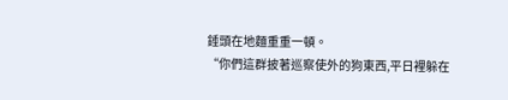錘頭在地麵重重一頓。
“你們這群披著巡察使外的狗東西,平日裡躲在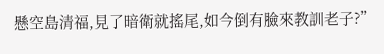懸空島清福,見了暗衛就搖尾,如今倒有臉來教訓老子?”